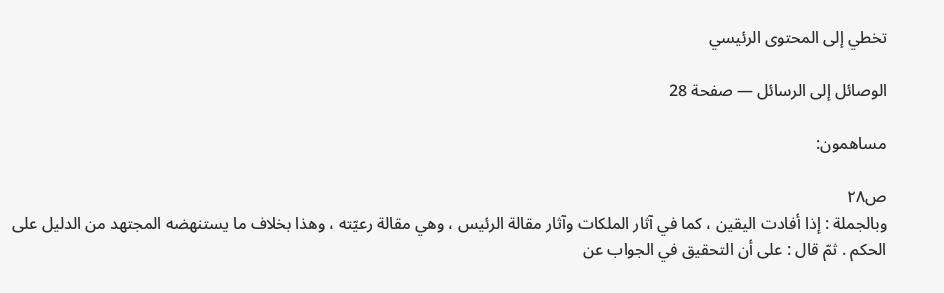تخطي إلى المحتوى الرئيسي

الوصائل إلى الرسائل — صفحة 28

مساهمون:

ص٢٨
وبالجملة : إذا أفادت اليقين ، كما في آثار الملكات وآثار مقالة الرئيس ، وهي مقالة رعيّته ، وهذا بخلاف ما يستنهضه المجتهد من الدليل على الحكم . ثمّ قال : على أن التحقيق في الجواب عن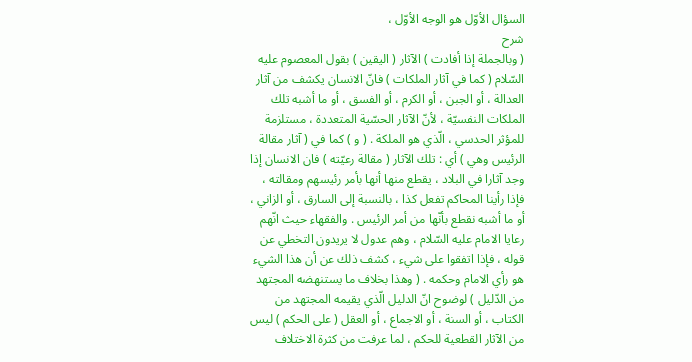السؤال الأوّل هو الوجه الأوّل ،
شرح
( وبالجملة إذا أفادت ) الآثار ( اليقين ) بقول المعصوم عليه السّلام ( كما في آثار الملكات ) فانّ الانسان يكشف من آثار العدالة ، أو الجبن ، أو الكرم ، أو الفسق ، أو ما أشبه تلك الملكات النفسيّة ، لأنّ الآثار الحسّية المتعددة ، مستلزمة للمؤثر الحدسي ، الّذي هو الملكة . ( و ) كما في ( آثار مقالة الرئيس وهي ) أي : تلك الآثار ( مقالة رعيّته ) فان الانسان إذا وجد آثارا في البلاد ، يقطع منها أنها بأمر رئيسهم ومقالته ، فإذا رأينا المحاكم تفعل كذا ، بالنسبة إلى السارق ، أو الزاني ، أو ما أشبه نقطع بأنّها من أمر الرئيس . والفقهاء حيث انّهم رعايا الامام عليه السّلام ، وهم عدول لا يريدون التخطي عن قوله ، فإذا اتفقوا على شيء ، كشف ذلك عن أن هذا الشيء هو رأي الامام وحكمه . ( وهذا بخلاف ما يستنهضه المجتهد من الدّليل ) لوضوح انّ الدليل الّذي يقيمه المجتهد من الكتاب ، أو السنة ، أو الاجماع ، أو العقل ( على الحكم ) ليس من الآثار القطعية للحكم ، لما عرفت من كثرة الاختلاف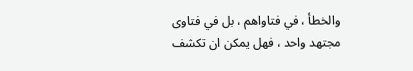والخطأ ، في فتاواهم ، بل في فتاوى مجتهد واحد ، فهل يمكن ان تكشف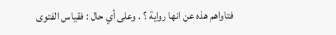فتاواهم هذه عن انها رواية ؟ . وعلى أي حال : فقياس الفتوى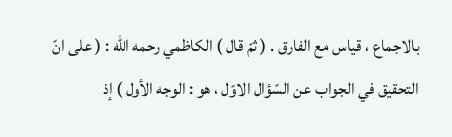بالاجماع ، قياس مع الفارق . ( ثمّ قال ) الكاظمي رحمه اللّه : ( على انّ التحقيق في الجواب عن السّؤال الاوّل ، هو : الوجه الأول ) إذ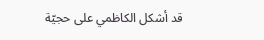قد أشكل الكاظمي على حجيّة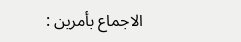الاجماع بأمرين :